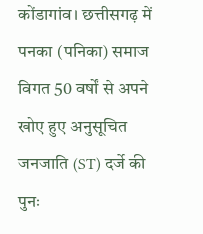कोंडागांव। छत्तीसगढ़ में पनका (पनिका) समाज विगत 50 वर्षों से अपने खोए हुए अनुसूचित जनजाति (ST) दर्जे की पुनः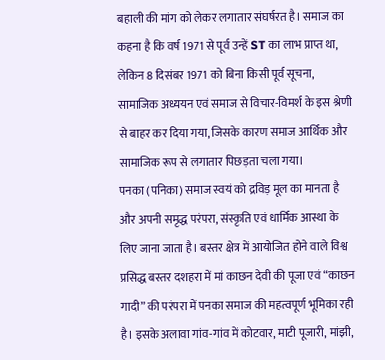बहाली की मांग को लेकर लगातार संघर्षरत है। समाज का कहना है कि वर्ष 1971 से पूर्व उन्हें ST का लाभ प्राप्त था, लेकिन 8 दिसंबर 1971 को बिना किसी पूर्व सूचना, सामाजिक अध्ययन एवं समाज से विचार-विमर्श के इस श्रेणी से बाहर कर दिया गया, जिसके कारण समाज आर्थिक और सामाजिक रूप से लगातार पिछड़ता चला गया।
पनका (पनिका) समाज स्वयं को द्रविड़ मूल का मानता है और अपनी समृद्ध परंपरा, संस्कृति एवं धार्मिक आस्था के लिए जाना जाता है। बस्तर क्षेत्र में आयोजित होने वाले विश्व प्रसिद्ध बस्तर दशहरा में मां काछन देवी की पूजा एवं “काछन गादी” की परंपरा में पनका समाज की महत्वपूर्ण भूमिका रही है। इसके अलावा गांव-गांव में कोटवार, माटी पूजारी, मांझी,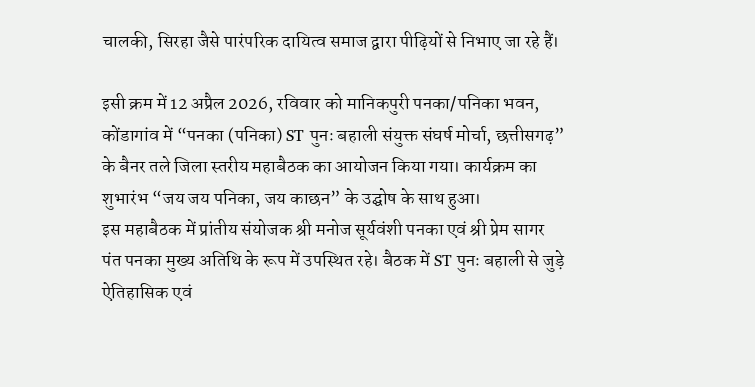चालकी, सिरहा जैसे पारंपरिक दायित्व समाज द्वारा पीढ़ियों से निभाए जा रहे हैं।

इसी क्रम में 12 अप्रैल 2026, रविवार को मानिकपुरी पनका/पनिका भवन, कोंडागांव में “पनका (पनिका) ST पुनः बहाली संयुक्त संघर्ष मोर्चा, छत्तीसगढ़” के बैनर तले जिला स्तरीय महाबैठक का आयोजन किया गया। कार्यक्रम का शुभारंभ “जय जय पनिका, जय काछन” के उद्घोष के साथ हुआ।
इस महाबैठक में प्रांतीय संयोजक श्री मनोज सूर्यवंशी पनका एवं श्री प्रेम सागर पंत पनका मुख्य अतिथि के रूप में उपस्थित रहे। बैठक में ST पुनः बहाली से जुड़े ऐतिहासिक एवं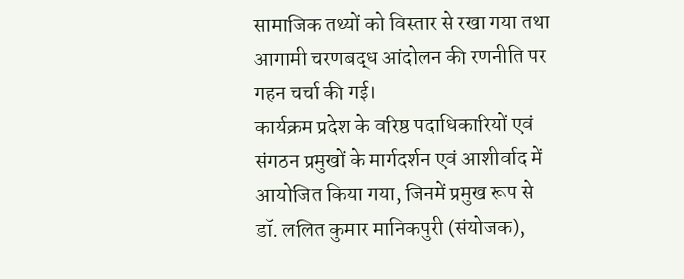सामाजिक तथ्यों को विस्तार से रखा गया तथा आगामी चरणबद्ध आंदोलन की रणनीति पर गहन चर्चा की गई।
कार्यक्रम प्रदेश के वरिष्ठ पदाधिकारियों एवं संगठन प्रमुखों के मार्गदर्शन एवं आशीर्वाद में आयोजित किया गया, जिनमें प्रमुख रूप से
डॉ. ललित कुमार मानिकपुरी (संयोजक),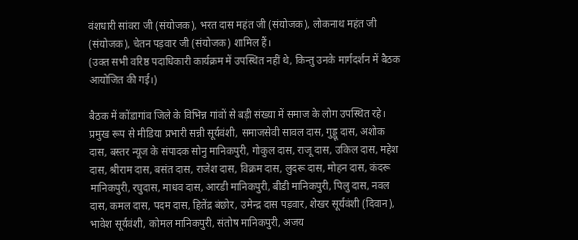वंशधारी सांवरा जी (संयोजक), भरत दास महंत जी (संयोजक), लोकनाथ महंत जी (संयोजक), चेतन पड़वार जी (संयोजक) शामिल हैं।
(उक्त सभी वरिष्ठ पदाधिकारी कार्यक्रम में उपस्थित नहीं थे, किन्तु उनके मार्गदर्शन में बैठक आयोजित की गई।)

बैठक में कोंडागांव जिले के विभिन्न गांवों से बड़ी संख्या में समाज के लोग उपस्थित रहे। प्रमुख रूप से मीडिया प्रभारी सन्नी सूर्यवंशी, समाजसेवी सावल दास, गुड्डू दास, अशोक दास, बस्तर न्यूज के संपादक सोनु मानिकपुरी, गोकुल दास, राजू दास, उकिल दास, महेश दास, श्रीराम दास, बसंत दास, राजेश दास, विक्रम दास, लुदरू दास, मोहन दास, कंदरू मानिकपुरी, रघुदास, माधव दास, आरडी मानिकपुरी, बीडी मानिकपुरी, पिलु दास, नवल दास, कमल दास, पदम दास, हितेंद्र बंछोर, उमेन्द्र दास पड़वार, शेखर सूर्यवंशी (दिवान), भावेश सूर्यवंशी, कोमल मानिकपुरी, संतोष मानिकपुरी, अजय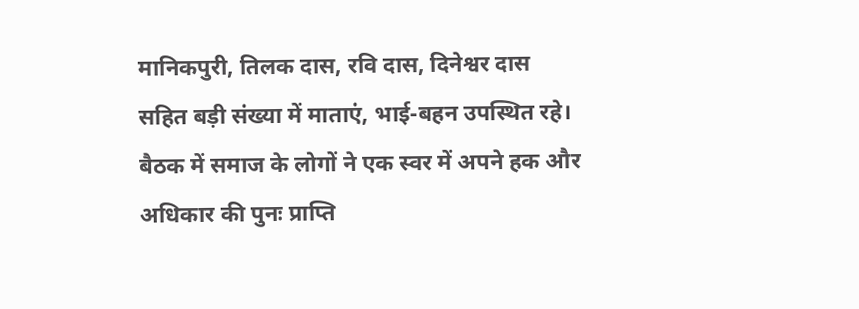मानिकपुरी, तिलक दास, रवि दास, दिनेश्वर दास सहित बड़ी संख्या में माताएं, भाई-बहन उपस्थित रहे।
बैठक में समाज के लोगों ने एक स्वर में अपने हक और अधिकार की पुनः प्राप्ति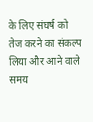के लिए संघर्ष को तेज करने का संकल्प लिया और आने वाले समय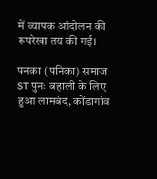में व्यापक आंदोलन की रूपरेखा तय की गई।

पनका (पनिका) समाज ST पुनः बहाली के लिए हुआ लामबंद, कोंडागांव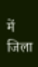में जिला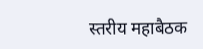स्तरीय महाबैठक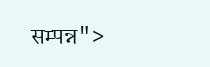सम्पन्न">